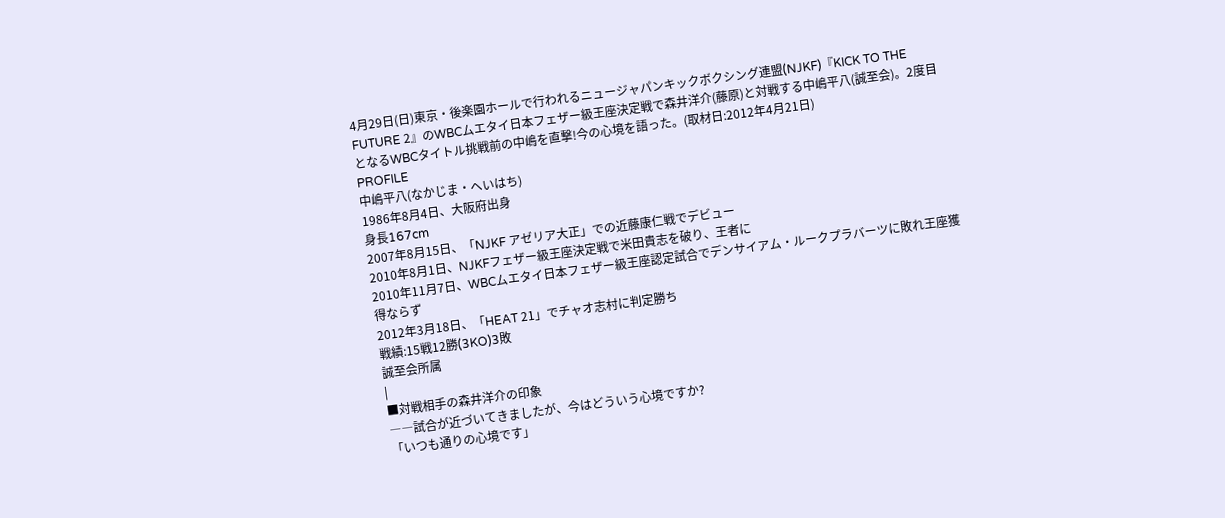4月29日(日)東京・後楽園ホールで行われるニュージャパンキックボクシング連盟(NJKF)『KICK TO THE FUTURE 2』のWBCムエタイ日本フェザー級王座決定戦で森井洋介(藤原)と対戦する中嶋平八(誠至会)。2度目となるWBCタイトル挑戦前の中嶋を直撃!今の心境を語った。(取材日:2012年4月21日)
PROFILE
中嶋平八(なかじま・へいはち)
1986年8月4日、大阪府出身
身長167cm
2007年8月15日、「NJKF アゼリア大正」での近藤康仁戦でデビュー
2010年8月1日、NJKFフェザー級王座決定戦で米田貴志を破り、王者に
2010年11月7日、WBCムエタイ日本フェザー級王座認定試合でデンサイアム・ルークプラバーツに敗れ王座獲得ならず
2012年3月18日、「HEAT 21」でチャオ志村に判定勝ち
戦績:15戦12勝(3KO)3敗
誠至会所属
|
■対戦相手の森井洋介の印象
――試合が近づいてきましたが、今はどういう心境ですか?
「いつも通りの心境です」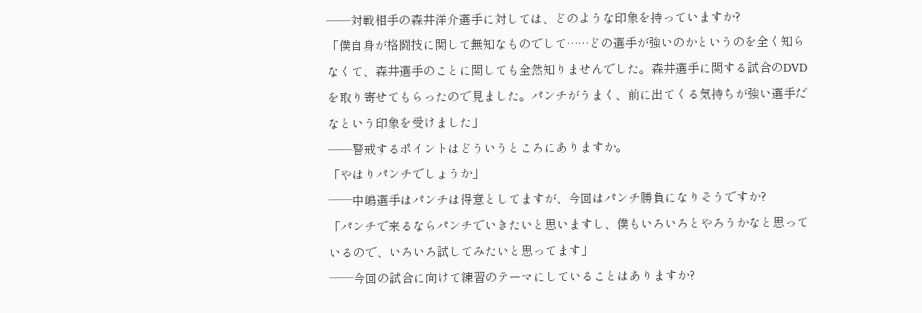――対戦相手の森井洋介選手に対しては、どのような印象を持っていますか?
「僕自身が格闘技に関して無知なものでして……どの選手が強いのかというのを全く知らなくて、森井選手のことに関しても全然知りませんでした。森井選手に関する試合のDVDを取り寄せてもらったので見ました。パンチがうまく、前に出てくる気持ちが強い選手だなという印象を受けました」
――警戒するポイントはどういうところにありますか。
「やはりパンチでしょうか」
──中嶋選手はパンチは得意としてますが、今回はパンチ勝負になりそうですか?
「パンチで来るならパンチでいきたいと思いますし、僕もいろいろとやろうかなと思っているので、いろいろ試してみたいと思ってます」
──今回の試合に向けて練習のテーマにしていることはありますか?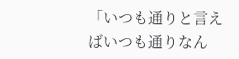「いつも通りと言えばいつも通りなん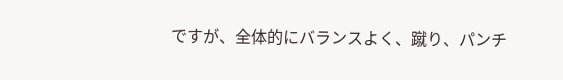ですが、全体的にバランスよく、蹴り、パンチ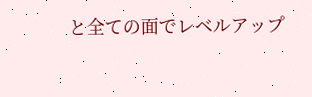と全ての面でレベルアップ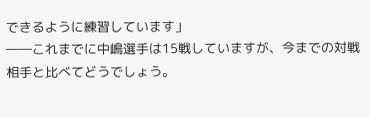できるように練習しています」
――これまでに中嶋選手は15戦していますが、今までの対戦相手と比べてどうでしょう。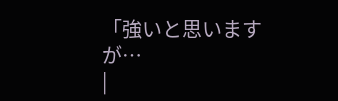「強いと思いますが…
|